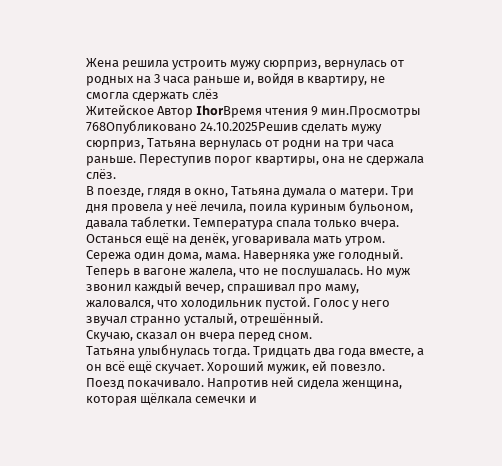Жена решила устроить мужу сюрприз, вернулась от родных на 3 часа раньше и, войдя в квартиру, не смогла сдержать слёз
Житейское Автор IhorВремя чтения 9 мин.Просмотры 768Опубликовано 24.10.2025Решив сделать мужу сюрприз, Татьяна вернулась от родни на три часа раньше. Переступив порог квартиры, она не сдержала слёз.
В поезде, глядя в окно, Татьяна думала о матери. Три дня провела у неё лечила, поила куриным бульоном, давала таблетки. Температура спала только вчера.
Останься ещё на денёк, уговаривала мать утром.
Сережа один дома, мама. Наверняка уже голодный.
Теперь в вагоне жалела, что не послушалась. Но муж звонил каждый вечер, спрашивал про маму, жаловался, что холодильник пустой. Голос у него звучал странно усталый, отрешённый.
Скучаю, сказал он вчера перед сном.
Татьяна улыбнулась тогда. Тридцать два года вместе, а он всё ещё скучает. Хороший мужик, ей повезло.
Поезд покачивало. Напротив ней сидела женщина, которая щёлкала семечки и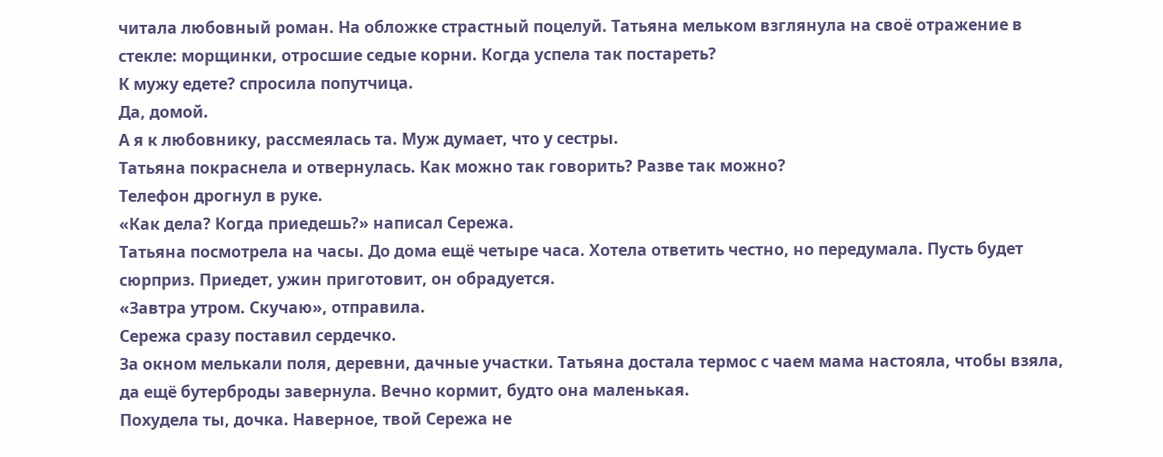читала любовный роман. На обложке страстный поцелуй. Татьяна мельком взглянула на своё отражение в стекле: морщинки, отросшие седые корни. Когда успела так постареть?
К мужу едете? спросила попутчица.
Да, домой.
А я к любовнику, рассмеялась та. Муж думает, что у сестры.
Татьяна покраснела и отвернулась. Как можно так говорить? Разве так можно?
Телефон дрогнул в руке.
«Как дела? Когда приедешь?» написал Сережа.
Татьяна посмотрела на часы. До дома ещё четыре часа. Хотела ответить честно, но передумала. Пусть будет сюрприз. Приедет, ужин приготовит, он обрадуется.
«Завтра утром. Скучаю», отправила.
Сережа сразу поставил сердечко.
За окном мелькали поля, деревни, дачные участки. Татьяна достала термос с чаем мама настояла, чтобы взяла, да ещё бутерброды завернула. Вечно кормит, будто она маленькая.
Похудела ты, дочка. Наверное, твой Сережа не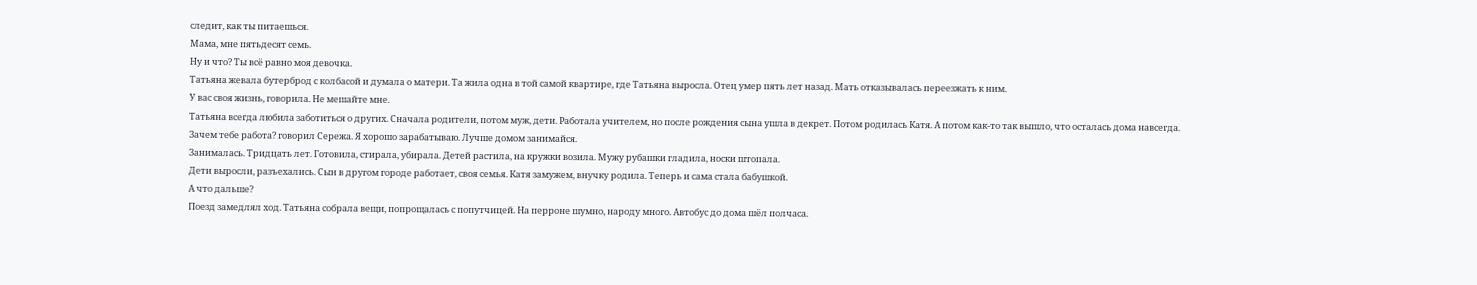следит, как ты питаешься.
Мама, мне пятьдесят семь.
Ну и что? Ты всё равно моя девочка.
Татьяна жевала бутерброд с колбасой и думала о матери. Та жила одна в той самой квартире, где Татьяна выросла. Отец умер пять лет назад. Мать отказывалась переезжать к ним.
У вас своя жизнь, говорила. Не мешайте мне.
Татьяна всегда любила заботиться о других. Сначала родители, потом муж, дети. Работала учителем, но после рождения сына ушла в декрет. Потом родилась Катя. А потом как-то так вышло, что осталась дома навсегда.
Зачем тебе работа? говорил Сережа. Я хорошо зарабатываю. Лучше домом занимайся.
Занималась. Тридцать лет. Готовила, стирала, убирала. Детей растила, на кружки возила. Мужу рубашки гладила, носки штопала.
Дети выросли, разъехались. Сын в другом городе работает, своя семья. Катя замужем, внучку родила. Теперь и сама стала бабушкой.
А что дальше?
Поезд замедлял ход. Татьяна собрала вещи, попрощалась с попутчицей. На перроне шумно, народу много. Автобус до дома шёл полчаса.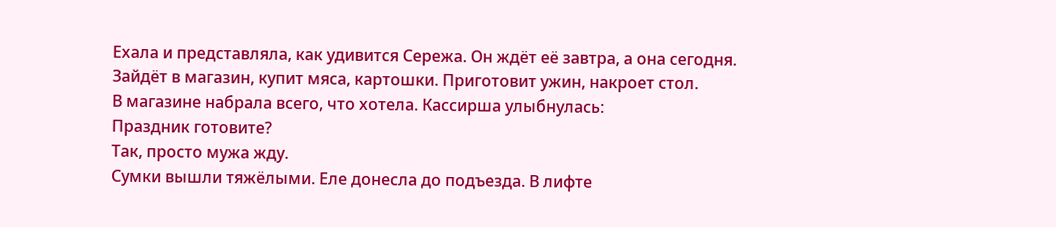Ехала и представляла, как удивится Сережа. Он ждёт её завтра, а она сегодня. Зайдёт в магазин, купит мяса, картошки. Приготовит ужин, накроет стол.
В магазине набрала всего, что хотела. Кассирша улыбнулась:
Праздник готовите?
Так, просто мужа жду.
Сумки вышли тяжёлыми. Еле донесла до подъезда. В лифте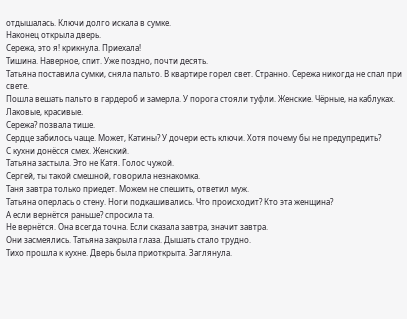отдышалась. Ключи долго искала в сумке.
Наконец открыла дверь.
Сережа, это я! крикнула. Приехала!
Тишина. Наверное, спит. Уже поздно, почти десять.
Татьяна поставила сумки, сняла пальто. В квартире горел свет. Странно. Сережа никогда не спал при свете.
Пошла вешать пальто в гардероб и замерла. У порога стояли туфли. Женские. Чёрные, на каблуках. Лаковые, красивые.
Сережа? позвала тише.
Сердце забилось чаще. Может, Катины? У дочери есть ключи. Хотя почему бы не предупредить?
С кухни донёсся смех. Женский.
Татьяна застыла. Это не Катя. Голос чужой.
Сергей, ты такой смешной, говорила незнакомка.
Таня завтра только приедет. Можем не спешить, ответил муж.
Татьяна оперлась о стену. Ноги подкашивались. Что происходит? Кто эта женщина?
А если вернётся раньше? спросила та.
Не вернётся. Она всегда точна. Если сказала завтра, значит завтра.
Они засмеялись. Татьяна закрыла глаза. Дышать стало трудно.
Тихо прошла к кухне. Дверь была приоткрыта. Заглянула.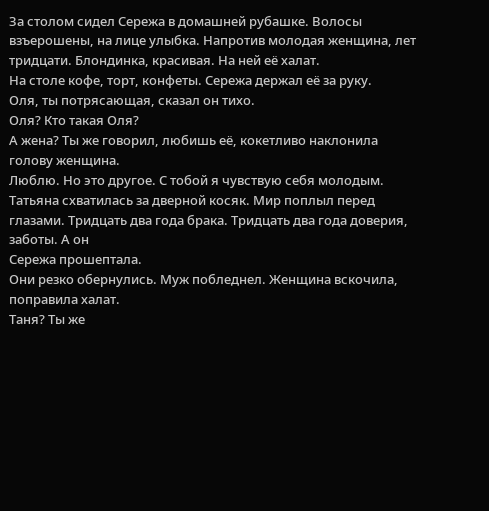За столом сидел Сережа в домашней рубашке. Волосы взъерошены, на лице улыбка. Напротив молодая женщина, лет тридцати. Блондинка, красивая. На ней её халат.
На столе кофе, торт, конфеты. Сережа держал её за руку.
Оля, ты потрясающая, сказал он тихо.
Оля? Кто такая Оля?
А жена? Ты же говорил, любишь её, кокетливо наклонила голову женщина.
Люблю. Но это другое. С тобой я чувствую себя молодым.
Татьяна схватилась за дверной косяк. Мир поплыл перед глазами. Тридцать два года брака. Тридцать два года доверия, заботы. А он
Сережа прошептала.
Они резко обернулись. Муж побледнел. Женщина вскочила, поправила халат.
Таня? Ты же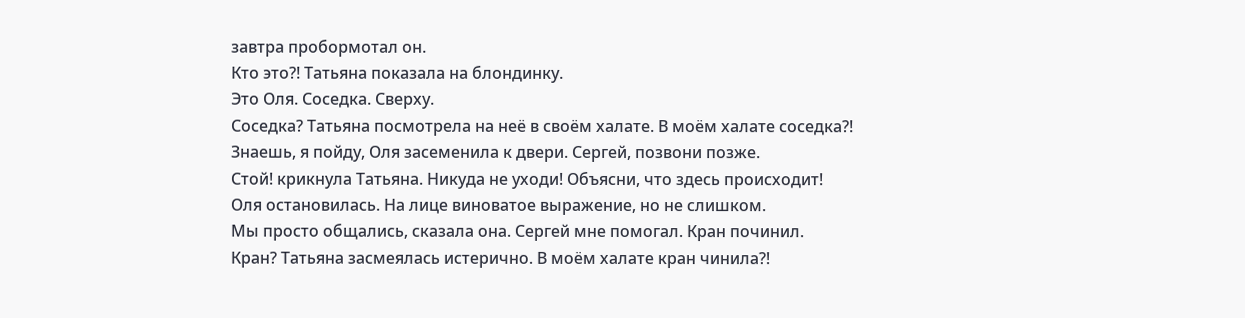завтра пробормотал он.
Кто это?! Татьяна показала на блондинку.
Это Оля. Соседка. Сверху.
Соседка? Татьяна посмотрела на неё в своём халате. В моём халате соседка?!
Знаешь, я пойду, Оля засеменила к двери. Сергей, позвони позже.
Стой! крикнула Татьяна. Никуда не уходи! Объясни, что здесь происходит!
Оля остановилась. На лице виноватое выражение, но не слишком.
Мы просто общались, сказала она. Сергей мне помогал. Кран починил.
Кран? Татьяна засмеялась истерично. В моём халате кран чинила?!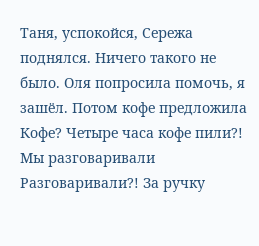Таня, успокойся, Сережа поднялся. Ничего такого не было. Оля попросила помочь, я зашёл. Потом кофе предложила
Кофе? Четыре часа кофе пили?!
Мы разговаривали
Разговаривали?! За ручку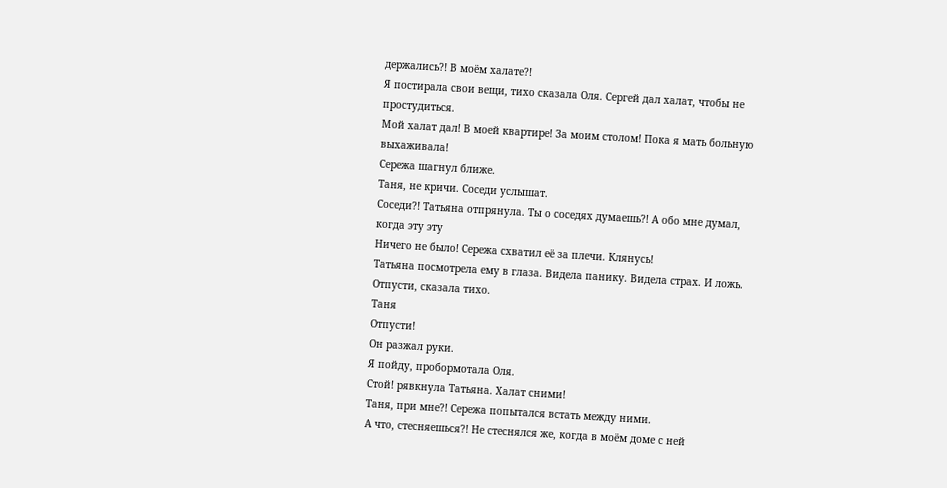держались?! В моём халате?!
Я постирала свои вещи, тихо сказала Оля. Сергей дал халат, чтобы не простудиться.
Мой халат дал! В моей квартире! За моим столом! Пока я мать больную выхаживала!
Сережа шагнул ближе.
Таня, не кричи. Соседи услышат.
Соседи?! Татьяна отпрянула. Ты о соседях думаешь?! А обо мне думал, когда эту эту
Ничего не было! Сережа схватил её за плечи. Клянусь!
Татьяна посмотрела ему в глаза. Видела панику. Видела страх. И ложь.
Отпусти, сказала тихо.
Таня
Отпусти!
Он разжал руки.
Я пойду, пробормотала Оля.
Стой! рявкнула Татьяна. Халат сними!
Таня, при мне?! Сережа попытался встать между ними.
А что, стесняешься?! Не стеснялся же, когда в моём доме с ней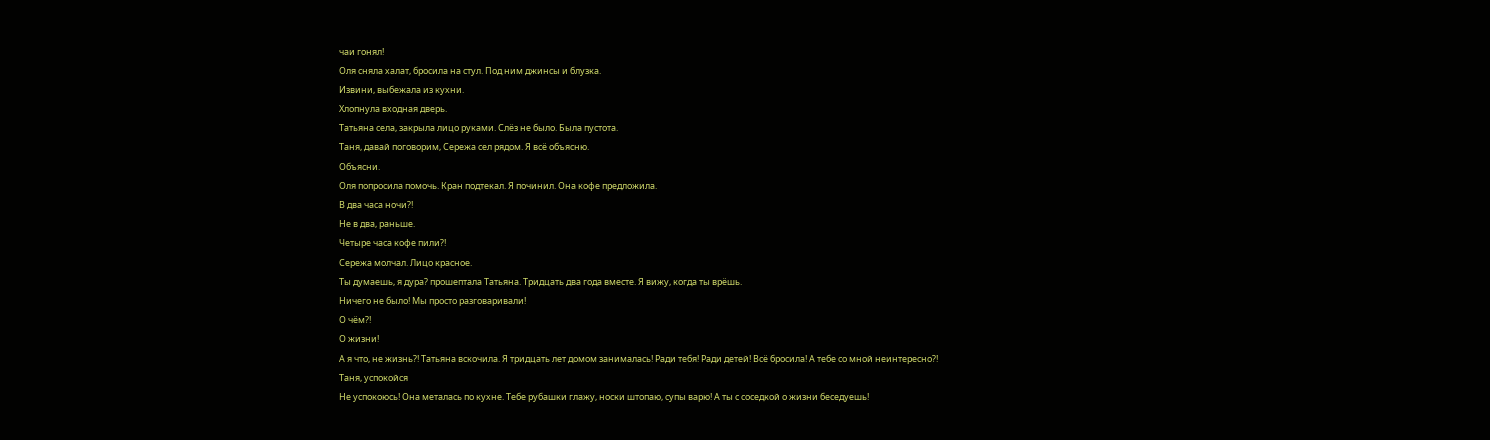чаи гонял!
Оля сняла халат, бросила на стул. Под ним джинсы и блузка.
Извини, выбежала из кухни.
Хлопнула входная дверь.
Татьяна села, закрыла лицо руками. Слёз не было. Была пустота.
Таня, давай поговорим, Сережа сел рядом. Я всё объясню.
Объясни.
Оля попросила помочь. Кран подтекал. Я починил. Она кофе предложила.
В два часа ночи?!
Не в два, раньше.
Четыре часа кофе пили?!
Сережа молчал. Лицо красное.
Ты думаешь, я дура? прошептала Татьяна. Тридцать два года вместе. Я вижу, когда ты врёшь.
Ничего не было! Мы просто разговаривали!
О чём?!
О жизни!
А я что, не жизнь?! Татьяна вскочила. Я тридцать лет домом занималась! Ради тебя! Ради детей! Всё бросила! А тебе со мной неинтересно?!
Таня, успокойся
Не успокоюсь! Она металась по кухне. Тебе рубашки глажу, носки штопаю, супы варю! А ты с соседкой о жизни беседуешь!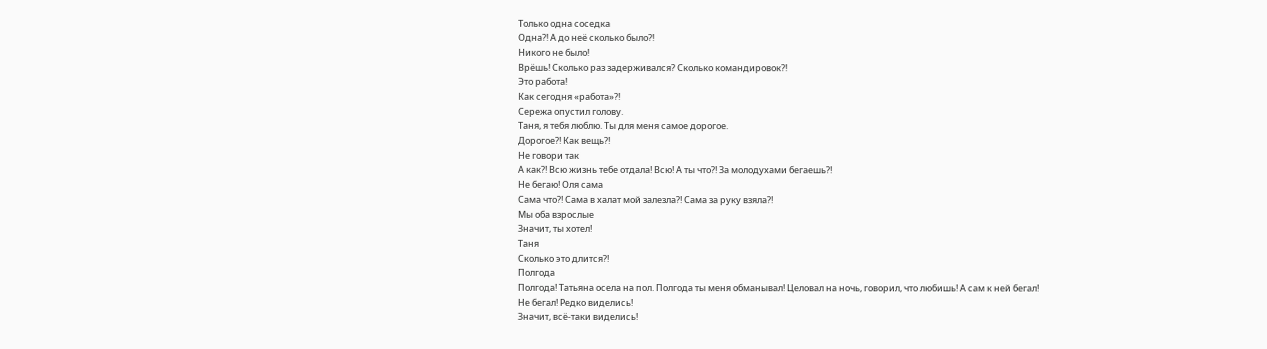Только одна соседка
Одна?! А до неё сколько было?!
Никого не было!
Врёшь! Сколько раз задерживался? Сколько командировок?!
Это работа!
Как сегодня «работа»?!
Сережа опустил голову.
Таня, я тебя люблю. Ты для меня самое дорогое.
Дорогое?! Как вещь?!
Не говори так
А как?! Всю жизнь тебе отдала! Всю! А ты что?! За молодухами бегаешь?!
Не бегаю! Оля сама
Сама что?! Сама в халат мой залезла?! Сама за руку взяла?!
Мы оба взрослые
Значит, ты хотел!
Таня
Сколько это длится?!
Полгода
Полгода! Татьяна осела на пол. Полгода ты меня обманывал! Целовал на ночь, говорил, что любишь! А сам к ней бегал!
Не бегал! Редко виделись!
Значит, всё-таки виделись!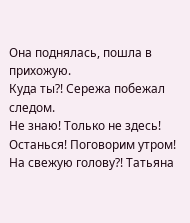Она поднялась, пошла в прихожую.
Куда ты?! Сережа побежал следом.
Не знаю! Только не здесь!
Останься! Поговорим утром!
На свежую голову?! Татьяна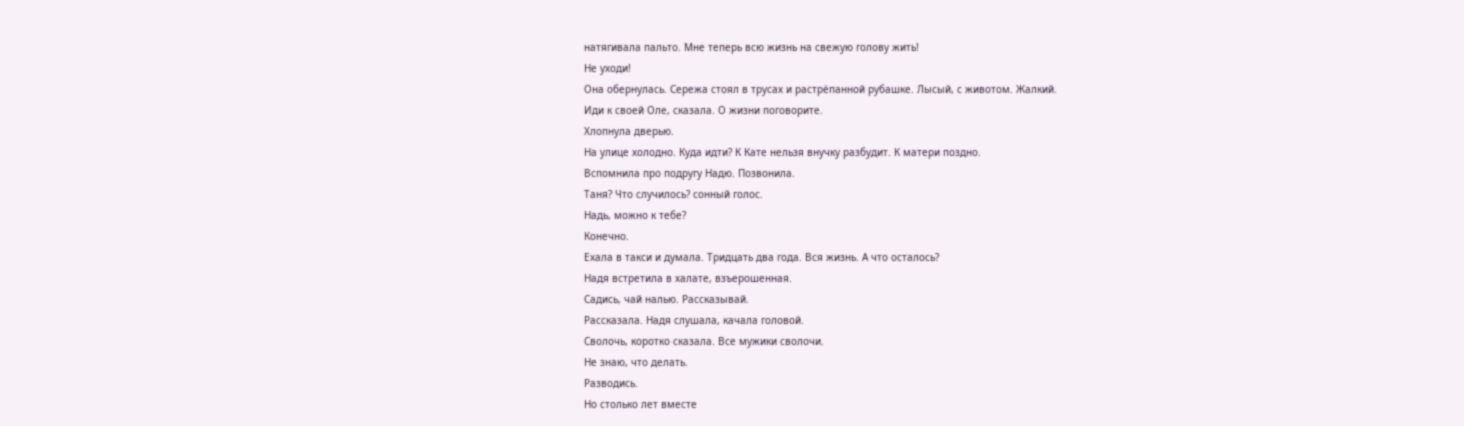натягивала пальто. Мне теперь всю жизнь на свежую голову жить!
Не уходи!
Она обернулась. Сережа стоял в трусах и растрёпанной рубашке. Лысый, с животом. Жалкий.
Иди к своей Оле, сказала. О жизни поговорите.
Хлопнула дверью.
На улице холодно. Куда идти? К Кате нельзя внучку разбудит. К матери поздно.
Вспомнила про подругу Надю. Позвонила.
Таня? Что случилось? сонный голос.
Надь, можно к тебе?
Конечно.
Ехала в такси и думала. Тридцать два года. Вся жизнь. А что осталось?
Надя встретила в халате, взъерошенная.
Садись, чай налью. Рассказывай.
Рассказала. Надя слушала, качала головой.
Сволочь, коротко сказала. Все мужики сволочи.
Не знаю, что делать.
Разводись.
Но столько лет вместе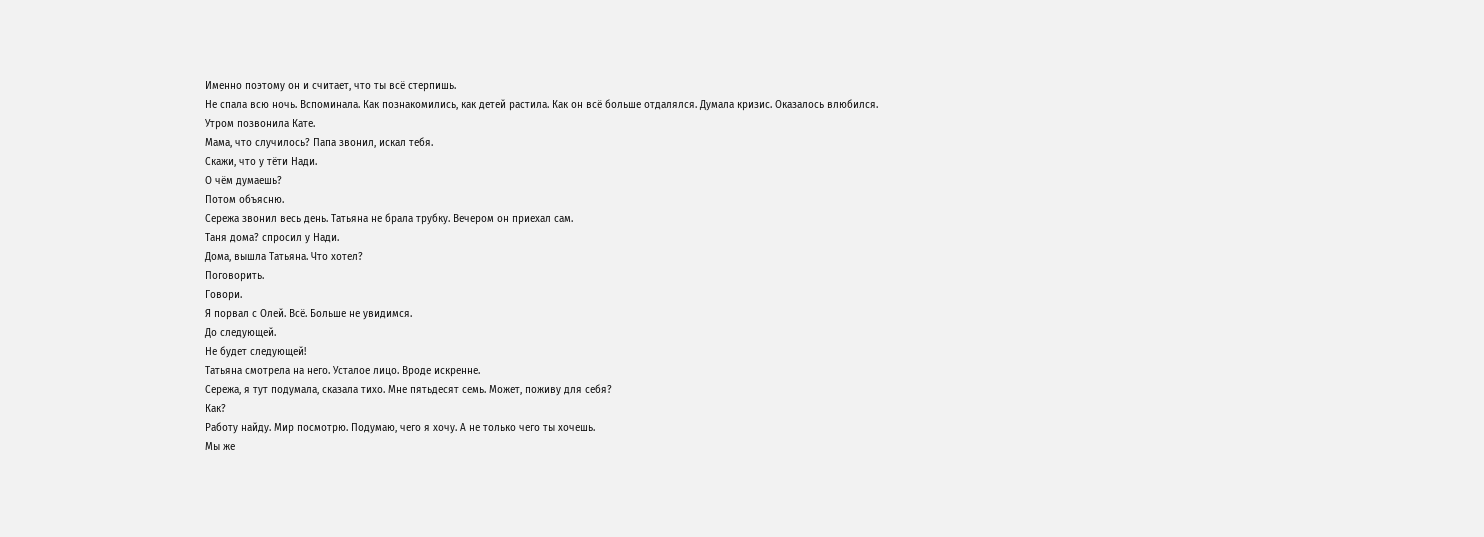Именно поэтому он и считает, что ты всё стерпишь.
Не спала всю ночь. Вспоминала. Как познакомились, как детей растила. Как он всё больше отдалялся. Думала кризис. Оказалось влюбился.
Утром позвонила Кате.
Мама, что случилось? Папа звонил, искал тебя.
Скажи, что у тёти Нади.
О чём думаешь?
Потом объясню.
Сережа звонил весь день. Татьяна не брала трубку. Вечером он приехал сам.
Таня дома? спросил у Нади.
Дома, вышла Татьяна. Что хотел?
Поговорить.
Говори.
Я порвал с Олей. Всё. Больше не увидимся.
До следующей.
Не будет следующей!
Татьяна смотрела на него. Усталое лицо. Вроде искренне.
Сережа, я тут подумала, сказала тихо. Мне пятьдесят семь. Может, поживу для себя?
Как?
Работу найду. Мир посмотрю. Подумаю, чего я хочу. А не только чего ты хочешь.
Мы же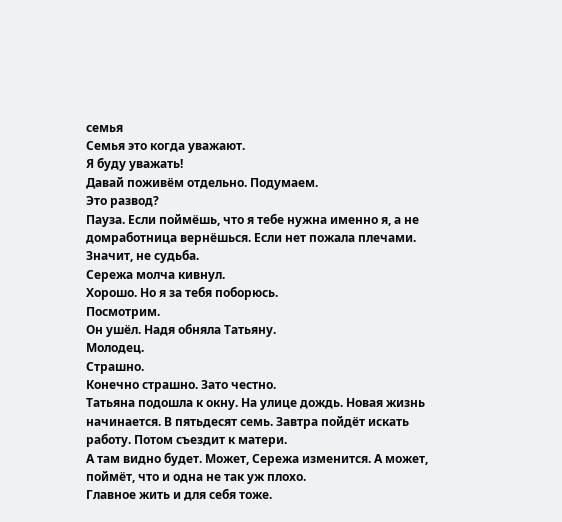семья
Семья это когда уважают.
Я буду уважать!
Давай поживём отдельно. Подумаем.
Это развод?
Пауза. Если поймёшь, что я тебе нужна именно я, а не домработница вернёшься. Если нет пожала плечами. Значит, не судьба.
Сережа молча кивнул.
Хорошо. Но я за тебя поборюсь.
Посмотрим.
Он ушёл. Надя обняла Татьяну.
Молодец.
Страшно.
Конечно страшно. Зато честно.
Татьяна подошла к окну. На улице дождь. Новая жизнь начинается. В пятьдесят семь. Завтра пойдёт искать работу. Потом съездит к матери.
А там видно будет. Может, Сережа изменится. А может, поймёт, что и одна не так уж плохо.
Главное жить и для себя тоже.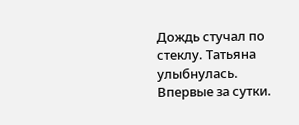Дождь стучал по стеклу. Татьяна улыбнулась. Впервые за сутки.